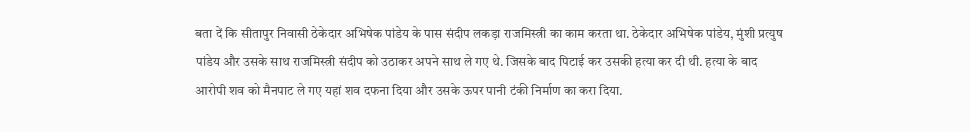बता दें कि सीतापुर निवासी ठेकेदार अभिषेक पांडेय के पास संदीप लकड़ा राजमिस्त्री का काम करता था. ठेकेदार अभिषेक पांडेय, मुंशी प्रत्युष पांडेय और उसके साथ राजमिस्त्री संदीप को उठाकर अपने साथ ले गए थे. जिसके बाद पिटाई कर उसकी हत्या कर दी थी. हत्या के बाद आरोपी शव को मैनपाट ले गए यहां शव दफना दिया और उसके ऊपर पानी टंकी निर्माण का करा दिया.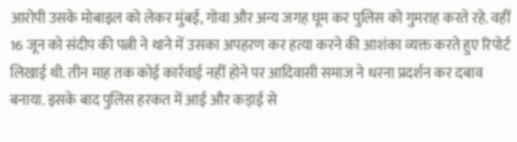आरोपी उसके मोबाइल को लेकर मुंबई, गोवा और अन्य जगह घूम कर पुलिस को गुमराह करते रहे. वहीं 16 जून को संदीप की पत्नी ने थाने में उसका अपहरण कर हत्या करने की आशंका व्यक्त करते हुए रिपोर्ट लिखाई थी. तीन माह तक कोई कार्रवाई नहीं होने पर आदिवासी समाज ने धरना प्रदर्शन कर दबाव बनाया. इसके बाद पुलिस हरकत में आई और कड़ाई से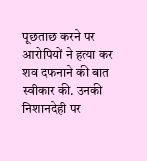पूछताछ करने पर आरोपियों ने हत्या कर शव दफनाने की बात स्वीकार की. उनकी निशानदेही पर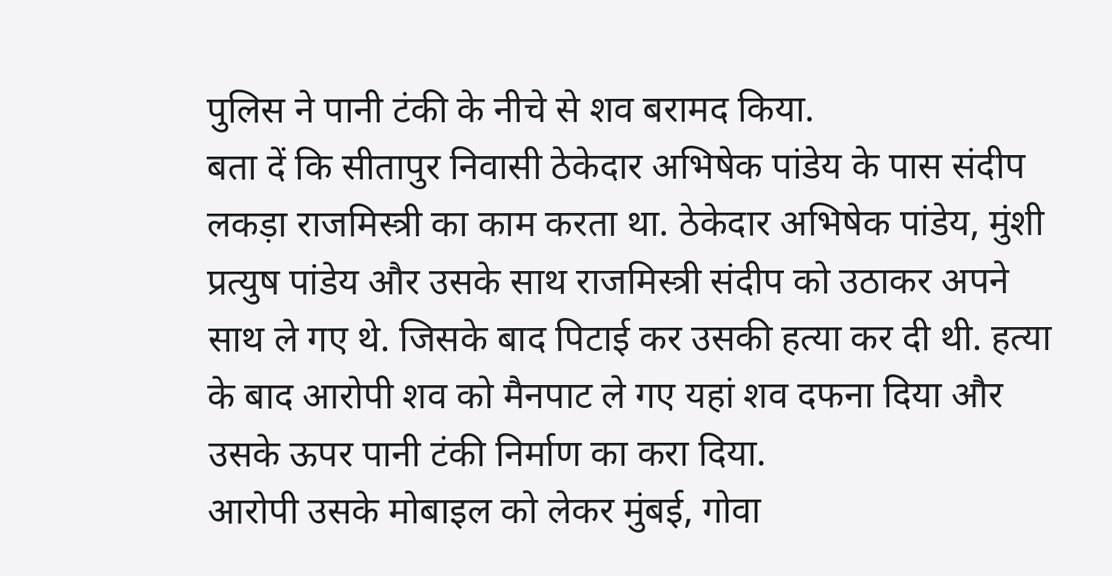पुलिस ने पानी टंकी के नीचे से शव बरामद किया.
बता दें कि सीतापुर निवासी ठेकेदार अभिषेक पांडेय के पास संदीप लकड़ा राजमिस्त्री का काम करता था. ठेकेदार अभिषेक पांडेय, मुंशी प्रत्युष पांडेय और उसके साथ राजमिस्त्री संदीप को उठाकर अपने साथ ले गए थे. जिसके बाद पिटाई कर उसकी हत्या कर दी थी. हत्या के बाद आरोपी शव को मैनपाट ले गए यहां शव दफना दिया और उसके ऊपर पानी टंकी निर्माण का करा दिया.
आरोपी उसके मोबाइल को लेकर मुंबई, गोवा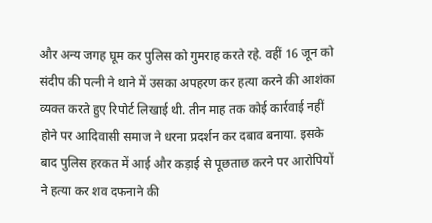और अन्य जगह घूम कर पुलिस को गुमराह करते रहे. वहीं 16 जून को संदीप की पत्नी ने थाने में उसका अपहरण कर हत्या करने की आशंका व्यक्त करते हुए रिपोर्ट लिखाई थी. तीन माह तक कोई कार्रवाई नहीं होने पर आदिवासी समाज ने धरना प्रदर्शन कर दबाव बनाया. इसके बाद पुलिस हरकत में आई और कड़ाई से पूछताछ करने पर आरोपियों ने हत्या कर शव दफनाने की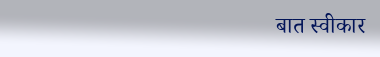बात स्वीकार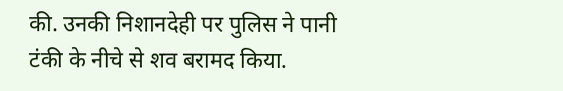की. उनकी निशानदेही पर पुलिस ने पानी टंकी के नीचे से शव बरामद किया.